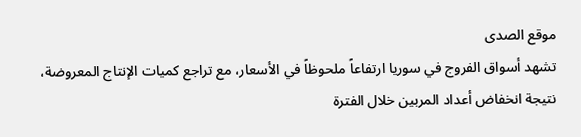موقع الصدى
تشهد أسواق الفروج في سوريا ارتفاعاً ملحوظاً في الأسعار، مع تراجع كميات الإنتاج المعروضة، نتيجة انخفاض أعداد المربين خلال الفترة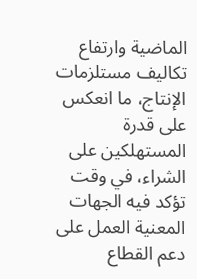الماضية وارتفاع تكاليف مستلزمات الإنتاج، ما انعكس على قدرة المستهلكين على الشراء، في وقت تؤكد فيه الجهات المعنية العمل على دعم القطاع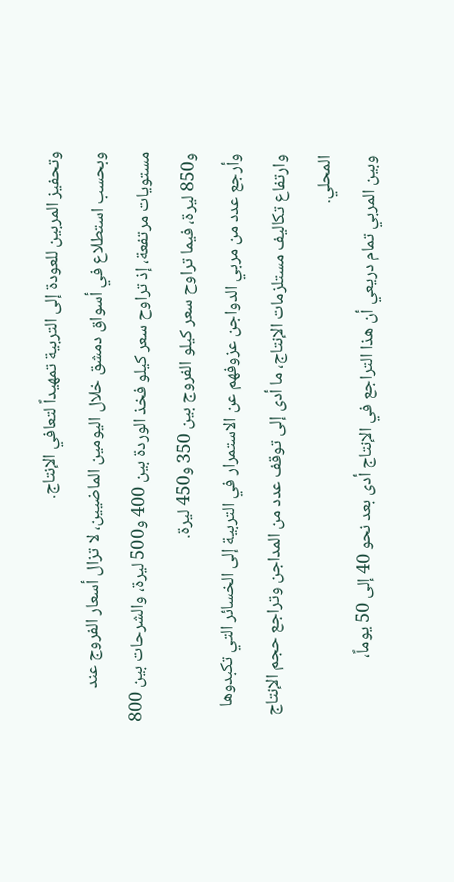وتحفيز المربين للعودة إلى التربية تمهيداً لتعافي الإنتاج.
وبحسب استطلاع في أسواق دمشق خلال اليومين الماضيين، لا تزال أسعار الفروج عند مستويات مرتفعة، إذ تراوح سعر كيلو فخذ الوردة بين 400 و500 ليرة، والشرحات بين 800 و850 ليرة، فيما تراوح سعر كيلو الفروج بين 350 و450 ليرة.
وأرجع عدد من مربي الدواجن عزوفهم عن الاستمرار في التربية إلى الخسائر التي تكبدوها وارتفاع تكاليف مستلزمات الإنتاج، ما أدى إلى توقف عدد من المداجن وتراجع حجم الإنتاج المحلي.
وبين المربي تمام دريعي أن هذا التراجع في الإنتاج أدى بعد نحو 40 إلى 50 يوماً،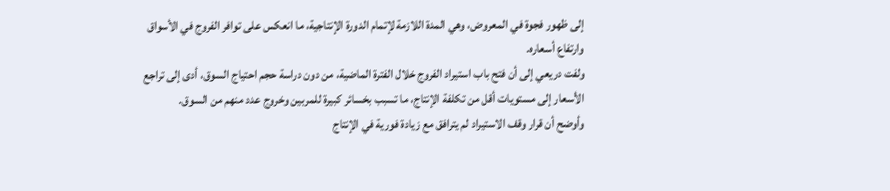إلى ظهور فجوة في المعروض، وهي المدة اللازمة لإتمام الدورة الإنتاجية، ما انعكس على توافر الفروج في الأسواق وارتفاع أسعاره.
ولفت دريعي إلى أن فتح باب استيراد الفروج خلال الفترة الماضية، من دون دراسة حجم احتياج السوق، أدى إلى تراجع الأسعار إلى مستويات أقل من تكلفة الإنتاج، ما تسبب بخسائر كبيرة للمربين وخروج عدد منهم من السوق.
وأوضح أن قرار وقف الاستيراد لم يترافق مع زيادة فورية في الإنتاج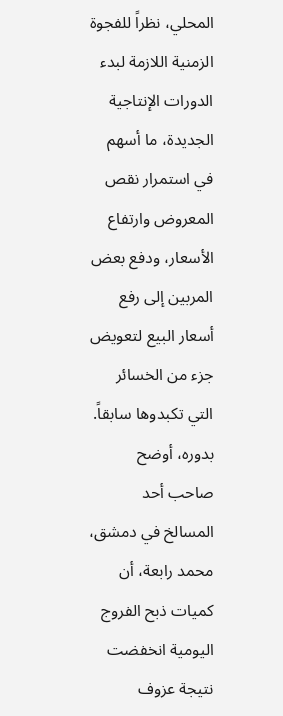المحلي، نظراً للفجوة الزمنية اللازمة لبدء الدورات الإنتاجية الجديدة، ما أسهم في استمرار نقص المعروض وارتفاع الأسعار، ودفع بعض المربين إلى رفع أسعار البيع لتعويض جزء من الخسائر التي تكبدوها سابقاً.
بدوره، أوضح صاحب أحد المسالخ في دمشق، محمد رابعة، أن كميات ذبح الفروج اليومية انخفضت نتيجة عزوف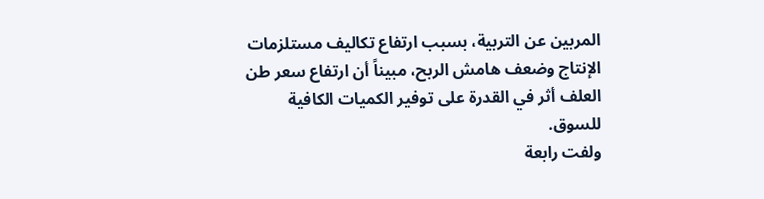المربين عن التربية، بسبب ارتفاع تكاليف مستلزمات الإنتاج وضعف هامش الربح، مبيناً أن ارتفاع سعر طن العلف أثر في القدرة على توفير الكميات الكافية للسوق.
ولفت رابعة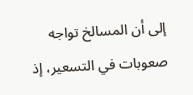إلى أن المسالخ تواجه صعوبات في التسعير، إذ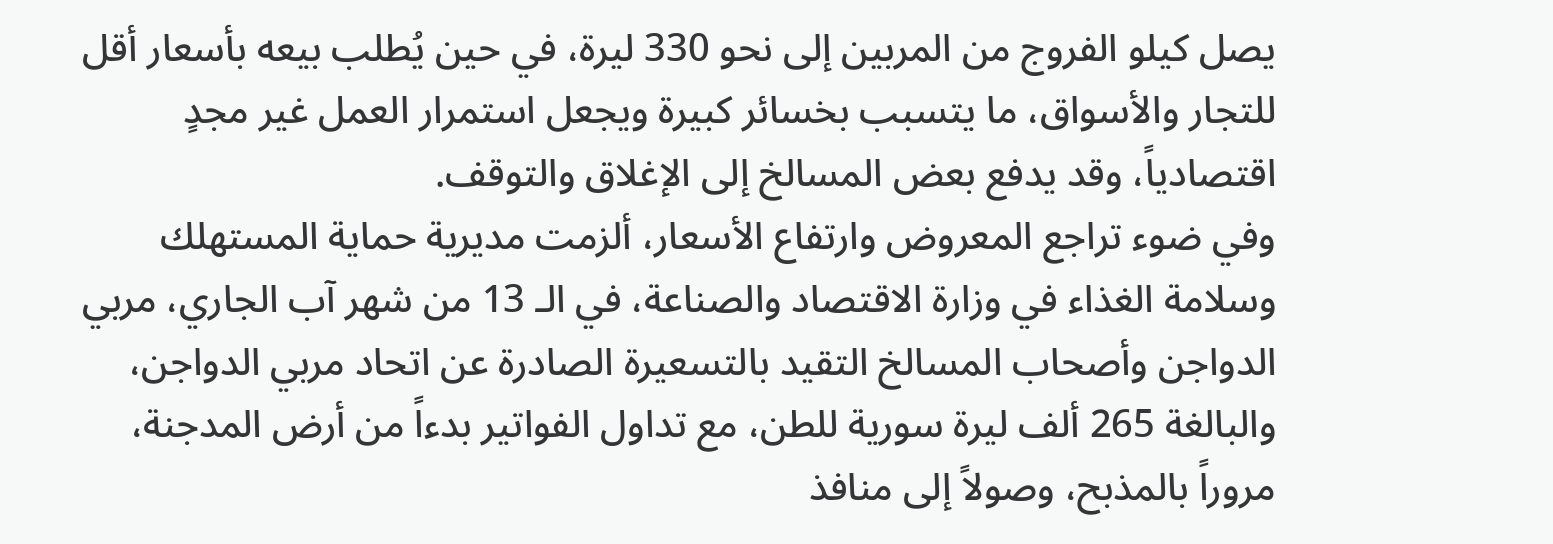يصل كيلو الفروج من المربين إلى نحو 330 ليرة، في حين يُطلب بيعه بأسعار أقل للتجار والأسواق، ما يتسبب بخسائر كبيرة ويجعل استمرار العمل غير مجدٍ اقتصادياً، وقد يدفع بعض المسالخ إلى الإغلاق والتوقف.
وفي ضوء تراجع المعروض وارتفاع الأسعار، ألزمت مديرية حماية المستهلك وسلامة الغذاء في وزارة الاقتصاد والصناعة، في الـ 13 من شهر آب الجاري، مربي الدواجن وأصحاب المسالخ التقيد بالتسعيرة الصادرة عن اتحاد مربي الدواجن، والبالغة 265 ألف ليرة سورية للطن، مع تداول الفواتير بدءاً من أرض المدجنة، مروراً بالمذبح، وصولاً إلى منافذ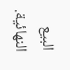البيع النهائية.